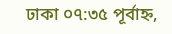ঢাকা ০৭:৩৫ পূর্বাহ্ন,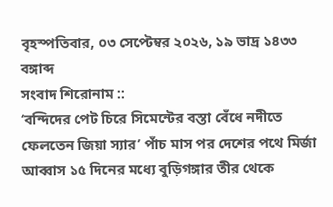বৃহস্পতিবার, ০৩ সেপ্টেম্বর ২০২৬, ১৯ ভাদ্র ১৪৩৩ বঙ্গাব্দ
সংবাদ শিরোনাম ::
‘বন্দিদের পেট চিরে সিমেন্টের বস্তা বেঁধে নদীতে ফেলতেন জিয়া স্যার’ পাঁচ মাস পর দেশের পথে মির্জা আব্বাস ১৫ দিনের মধ্যে বুড়িগঙ্গার তীর থেকে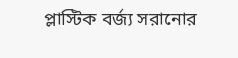প্লাস্টিক বর্জ্য সরানোর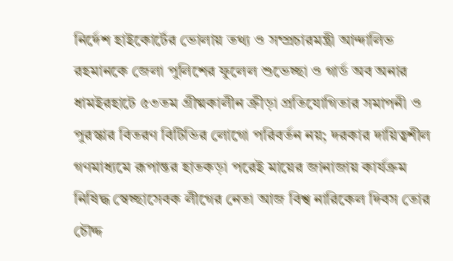নির্দেশ হাইকোর্টের ভোলায় তথ্য ও সম্প্রচারমন্ত্রী আন্দালিভ রহমানকে জেলা পুলিশের ফুলেল শুভেচ্ছা ও গার্ড অব অনার ধামইরহাটে ৫৩তম গ্রীষ্মকালীন ক্রীড়া প্রতিযোগিতার সমাপনী ও পুরস্কার বিতরণ বিটিভির লোগো পরিবর্তন নয়; দরকার দায়িত্বশীল গণমাধ্যমে রূপান্তর হাতকড়া পরেই মায়ের জানাজায় কার্যক্রম নিষিদ্ধ স্বেচ্ছাসেবক লীগের নেতা আজ বিশ্ব নারিকেল দিবস তোর চৌদ্দ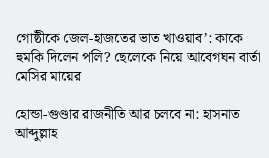গোষ্ঠীকে জেল-হাজতের ভাত খাওয়াব’: কাকে হুমকি দিলেন পলি? ছেলেকে নিয়ে আবেগঘন বার্তা মেসির মায়ের

হোন্ডা-গুণ্ডার রাজনীতি আর চলবে না: হাসনাত আব্দুল্লাহ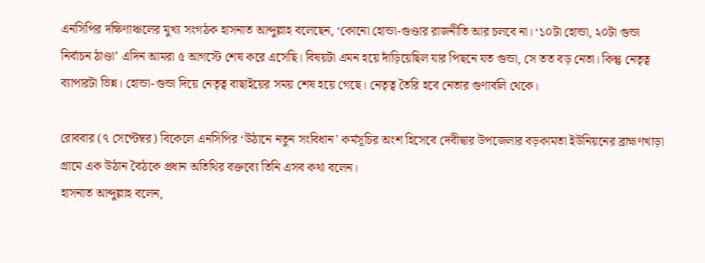এনসিপির দক্ষিণাঞ্চলের মুখ্য সংগঠক হাসনাত আব্দুল্লাহ বলেছেন, ‘কোনো হোন্ডা-গুণ্ডার রাজনীতি আর চলবে না। ‘১০টা হোন্ডা, ২০টা গুন্ডা নির্বাচন ঠাণ্ডা’ এদিন আমরা ৫ আগস্টে শেষ করে এসেছি। বিষয়টা এমন হয়ে দাঁড়িয়েছিল যার পিছনে যত গুন্ডা, সে তত বড় নেতা। কিন্তু নেতৃত্ব ব্যাপারটা ভিন্ন। হোন্ডা-গুন্ডা দিয়ে নেতৃত্ব বাছাইয়ের সময় শেষ হয়ে গেছে। নেতৃত্ব তৈরি হবে নেতার গুণাবলি থেকে।

রোববার (৭ সেপ্টেম্বর) বিকেলে এনসিপির ‘উঠানে নতুন সংবিধান’ কর্মসূচির অংশ হিসেবে দেবীদ্বার উপজেলার বড়কামতা ইউনিয়নের ব্রাহ্মণখাড়া গ্রামে এক উঠান বৈঠকে প্রধান অতিথির বক্তব্যে তিনি এসব কথা বলেন।
হাসনাত আব্দুল্লাহ বলেন,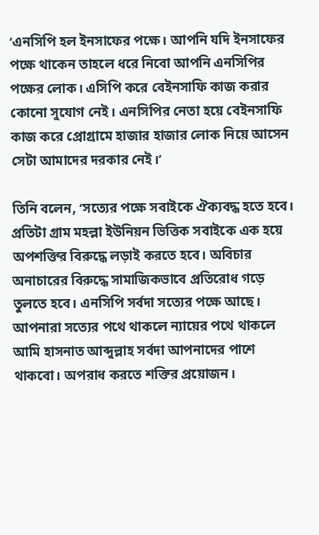‘এনসিপি হল ইনসাফের পক্ষে। আপনি যদি ইনসাফের পক্ষে থাকেন তাহলে ধরে নিবো আপনি এনসিপির পক্ষের লোক। এসিপি করে বেইনসাফি কাজ করার কোনো সুযোগ নেই। এনসিপির নেতা হয়ে বেইনসাফি কাজ করে প্রোগ্রামে হাজার হাজার লোক নিয়ে আসেন সেটা আমাদের দরকার নেই।’

তিনি বলেন, ‘সত্যের পক্ষে সবাইকে ঐক্যবদ্ধ হতে হবে। প্রতিটা গ্রাম মহল্লা ইউনিয়ন ভিত্তিক সবাইকে এক হয়ে অপশক্তির বিরুদ্ধে লড়াই করতে হবে। অবিচার অনাচারের বিরুদ্ধে সামাজিকভাবে প্রতিরোধ গড়ে তুলতে হবে। এনসিপি সর্বদা সত্যের পক্ষে আছে। আপনারা সত্যের পথে থাকলে ন্যায়ের পথে থাকলে আমি হাসনাত আব্দুল্লাহ সর্বদা আপনাদের পাশে থাকবো। অপরাধ করতে শক্তির প্রয়োজন।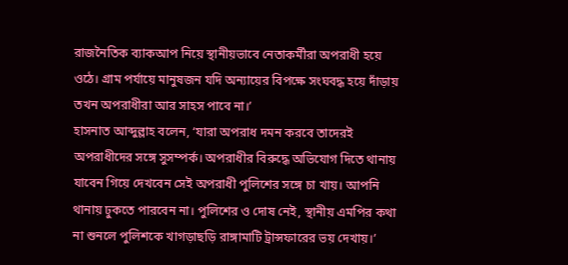রাজনৈতিক ব্যাকআপ নিয়ে স্থানীয়ভাবে নেতাকর্মীরা অপরাধী হয়ে ওঠে। গ্রাম পর্যায়ে মানুষজন যদি অন্যায়ের বিপক্ষে সংঘবদ্ধ হয়ে দাঁড়ায় তখন অপরাধীরা আর সাহস পাবে না।’
হাসনাত আব্দুল্লাহ বলেন, ‘যারা অপরাধ দমন করবে তাদেরই অপরাধীদের সঙ্গে সুসম্পর্ক। অপরাধীর বিরুদ্ধে অভিযোগ দিতে থানায় যাবেন গিয়ে দেখবেন সেই অপরাধী পুলিশের সঙ্গে চা খায়। আপনি থানায় ঢুকতে পারবেন না। পুলিশের ও দোষ নেই, স্থানীয় এমপির কথা না শুনলে পুলিশকে খাগড়াছড়ি রাঙ্গামাটি ট্রান্সফারের ভয় দেখায়।’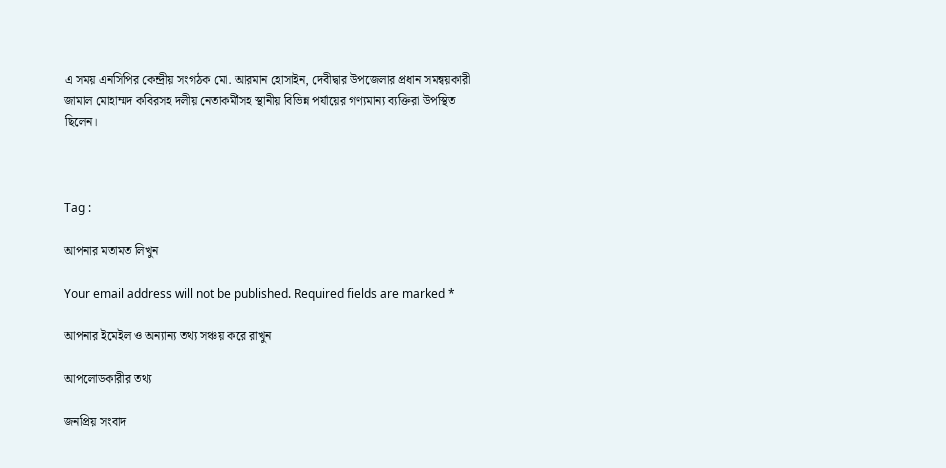এ সময় এনসিপির কেন্দ্রীয় সংগঠক মো. আরমান হোসাইন, দেবীদ্বার উপজেলার প্রধান সমন্বয়কারী জামাল মোহাম্মদ কবিরসহ দলীয় নেতাকর্মীসহ স্থানীয় বিভিন্ন পর্যায়ের গণ্যমান্য ব্যক্তিরা উপস্থিত ছিলেন।



Tag :

আপনার মতামত লিখুন

Your email address will not be published. Required fields are marked *

আপনার ইমেইল ও অন্যান্য তথ্য সঞ্চয় করে রাখুন

আপলোডকারীর তথ্য

জনপ্রিয় সংবাদ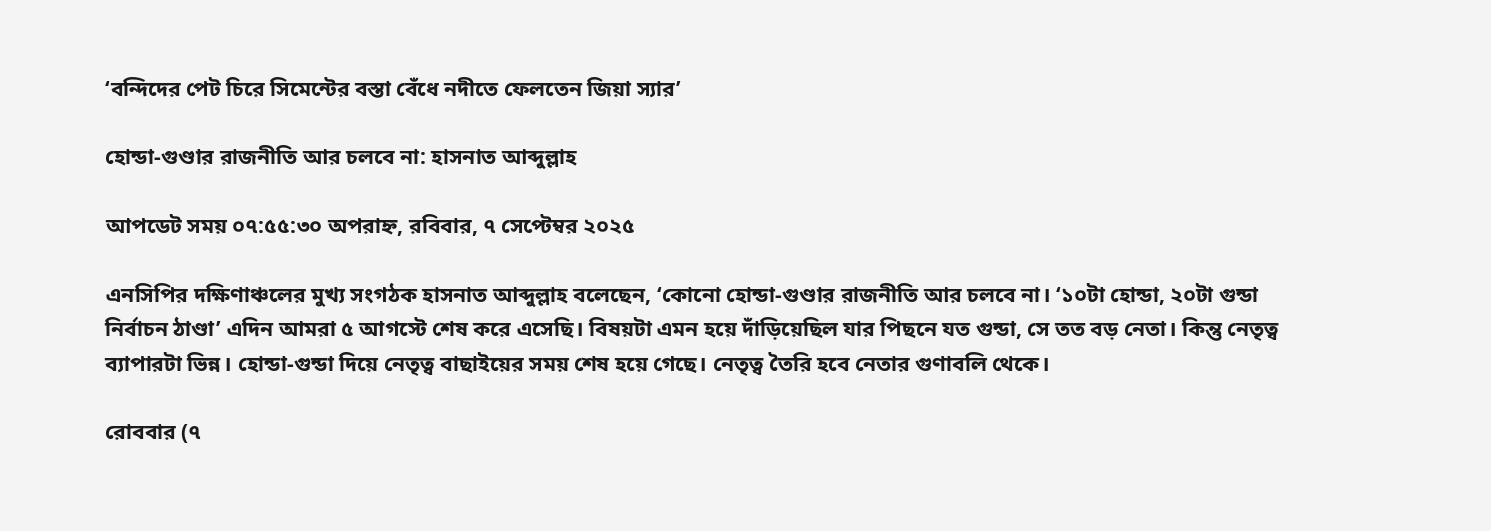‘বন্দিদের পেট চিরে সিমেন্টের বস্তা বেঁধে নদীতে ফেলতেন জিয়া স্যার’

হোন্ডা-গুণ্ডার রাজনীতি আর চলবে না: হাসনাত আব্দুল্লাহ

আপডেট সময় ০৭:৫৫:৩০ অপরাহ্ন, রবিবার, ৭ সেপ্টেম্বর ২০২৫

এনসিপির দক্ষিণাঞ্চলের মুখ্য সংগঠক হাসনাত আব্দুল্লাহ বলেছেন, ‘কোনো হোন্ডা-গুণ্ডার রাজনীতি আর চলবে না। ‘১০টা হোন্ডা, ২০টা গুন্ডা নির্বাচন ঠাণ্ডা’ এদিন আমরা ৫ আগস্টে শেষ করে এসেছি। বিষয়টা এমন হয়ে দাঁড়িয়েছিল যার পিছনে যত গুন্ডা, সে তত বড় নেতা। কিন্তু নেতৃত্ব ব্যাপারটা ভিন্ন। হোন্ডা-গুন্ডা দিয়ে নেতৃত্ব বাছাইয়ের সময় শেষ হয়ে গেছে। নেতৃত্ব তৈরি হবে নেতার গুণাবলি থেকে।

রোববার (৭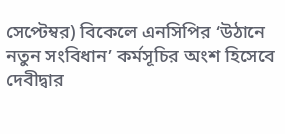সেপ্টেম্বর) বিকেলে এনসিপির ‘উঠানে নতুন সংবিধান’ কর্মসূচির অংশ হিসেবে দেবীদ্বার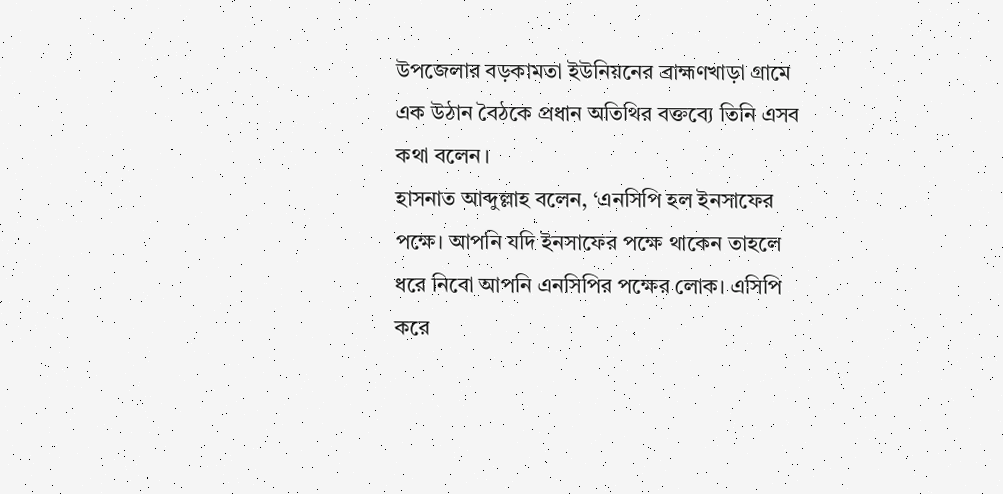উপজেলার বড়কামতা ইউনিয়নের ব্রাহ্মণখাড়া গ্রামে এক উঠান বৈঠকে প্রধান অতিথির বক্তব্যে তিনি এসব কথা বলেন।
হাসনাত আব্দুল্লাহ বলেন, ‘এনসিপি হল ইনসাফের পক্ষে। আপনি যদি ইনসাফের পক্ষে থাকেন তাহলে ধরে নিবো আপনি এনসিপির পক্ষের লোক। এসিপি করে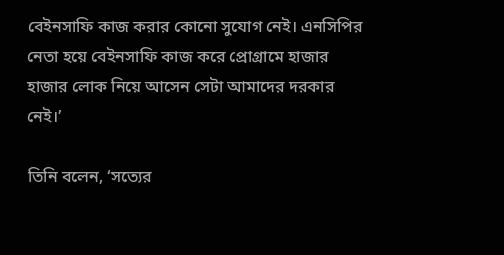বেইনসাফি কাজ করার কোনো সুযোগ নেই। এনসিপির নেতা হয়ে বেইনসাফি কাজ করে প্রোগ্রামে হাজার হাজার লোক নিয়ে আসেন সেটা আমাদের দরকার নেই।’

তিনি বলেন, ‘সত্যের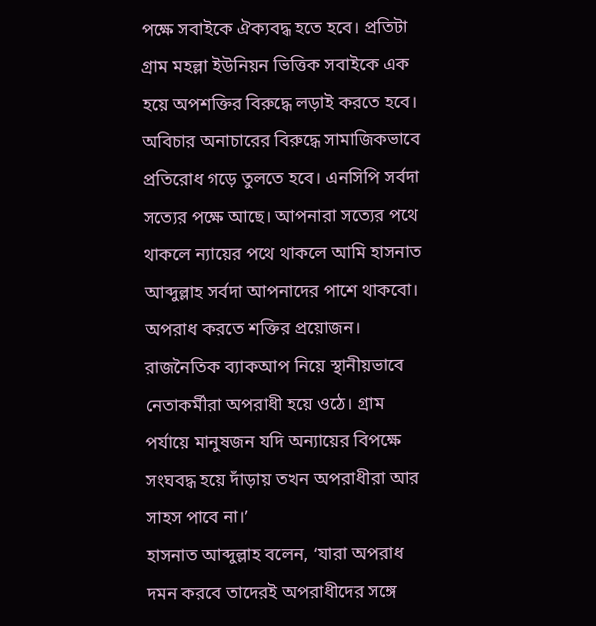পক্ষে সবাইকে ঐক্যবদ্ধ হতে হবে। প্রতিটা গ্রাম মহল্লা ইউনিয়ন ভিত্তিক সবাইকে এক হয়ে অপশক্তির বিরুদ্ধে লড়াই করতে হবে। অবিচার অনাচারের বিরুদ্ধে সামাজিকভাবে প্রতিরোধ গড়ে তুলতে হবে। এনসিপি সর্বদা সত্যের পক্ষে আছে। আপনারা সত্যের পথে থাকলে ন্যায়ের পথে থাকলে আমি হাসনাত আব্দুল্লাহ সর্বদা আপনাদের পাশে থাকবো। অপরাধ করতে শক্তির প্রয়োজন। রাজনৈতিক ব্যাকআপ নিয়ে স্থানীয়ভাবে নেতাকর্মীরা অপরাধী হয়ে ওঠে। গ্রাম পর্যায়ে মানুষজন যদি অন্যায়ের বিপক্ষে সংঘবদ্ধ হয়ে দাঁড়ায় তখন অপরাধীরা আর সাহস পাবে না।’
হাসনাত আব্দুল্লাহ বলেন, ‘যারা অপরাধ দমন করবে তাদেরই অপরাধীদের সঙ্গে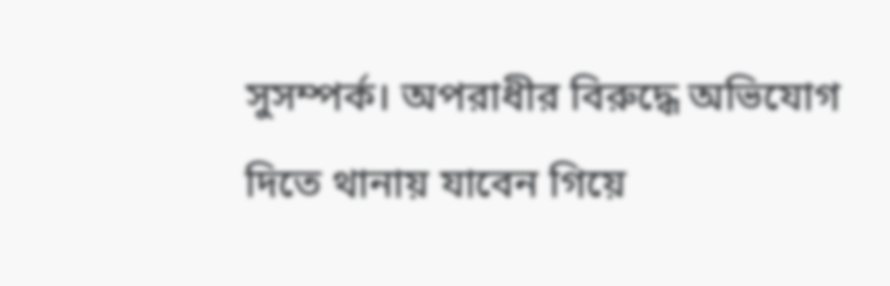সুসম্পর্ক। অপরাধীর বিরুদ্ধে অভিযোগ দিতে থানায় যাবেন গিয়ে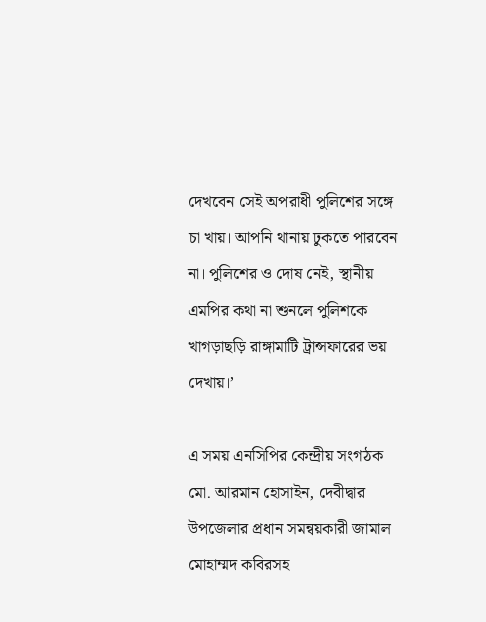দেখবেন সেই অপরাধী পুলিশের সঙ্গে চা খায়। আপনি থানায় ঢুকতে পারবেন না। পুলিশের ও দোষ নেই, স্থানীয় এমপির কথা না শুনলে পুলিশকে খাগড়াছড়ি রাঙ্গামাটি ট্রান্সফারের ভয় দেখায়।’

এ সময় এনসিপির কেন্দ্রীয় সংগঠক মো. আরমান হোসাইন, দেবীদ্বার উপজেলার প্রধান সমন্বয়কারী জামাল মোহাম্মদ কবিরসহ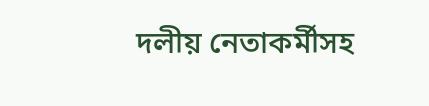দলীয় নেতাকর্মীসহ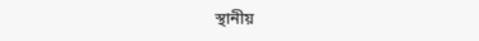স্থানীয়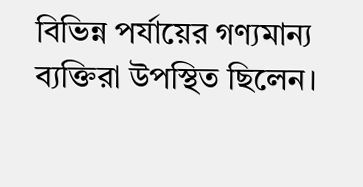বিভিন্ন পর্যায়ের গণ্যমান্য ব্যক্তিরা উপস্থিত ছিলেন।